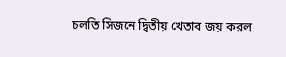চলতি সিজনে দ্বিতীয় খেতাব জয় করল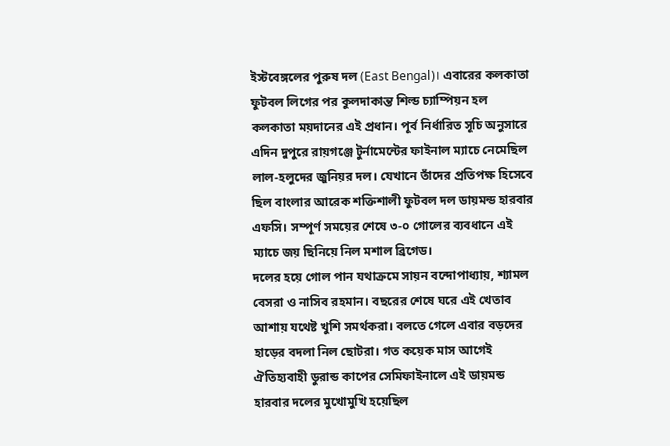ইস্টবেঙ্গলের পুরুষ দল (East Bengal)। এবারের কলকাতা ফুটবল লিগের পর কুলদাকান্ত শিল্ড চ্যাম্পিয়ন হল কলকাতা ময়দানের এই প্রধান। পূর্ব নির্ধারিত সূচি অনুসারে এদিন দুপুরে রায়গঞ্জে টুর্নামেন্টের ফাইনাল ম্যাচে নেমেছিল লাল-হলুদের জুনিয়র দল। যেখানে তাঁদের প্রতিপক্ষ হিসেবে ছিল বাংলার আরেক শক্তিশালী ফুটবল দল ডায়মন্ড হারবার এফসি। সম্পূর্ণ সময়ের শেষে ৩-০ গোলের ব্যবধানে এই ম্যাচে জয় ছিনিয়ে নিল মশাল ব্রিগেড।
দলের হয়ে গোল পান যথাক্রমে সায়ন বন্দোপাধ্যায়, শ্যামল বেসরা ও নাসিব রহমান। বছরের শেষে ঘরে এই খেতাব আশায় যথেষ্ট খুশি সমর্থকরা। বলতে গেলে এবার বড়দের হাড়ের বদলা নিল ছোটরা। গত কয়েক মাস আগেই ঐতিহ্যবাহী ডুরান্ড কাপের সেমিফাইনালে এই ডায়মন্ড হারবার দলের মুখোমুখি হয়েছিল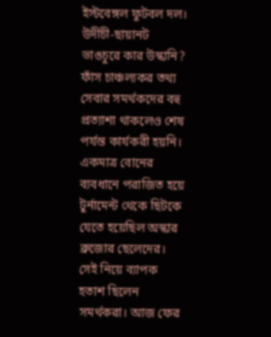ইস্টবেঙ্গল ফুটবল দল।
উদীচী-ছায়ানট ভাঙচুরে কার উস্কানি? ফাঁস চাঞ্চল্যকর তথ্য
সেবার সমর্থকদের বহু প্রত্যাশা থাকলেও শেষ পর্যন্ত কার্যকরী হয়নি। একমাত্র বোনের ব্যবধানে পরাজিত হয়ে টুর্নামেন্ট থেকে ছিটকে যেতে হয়েছিল অস্কার ব্রুজোর ছেলেদের। সেই নিয়ে ব্যাপক হতাশ ছিলেন সমর্থকরা। আজ ফের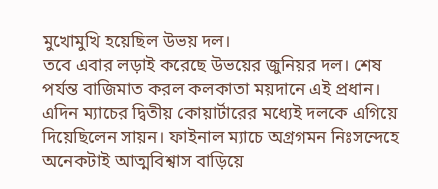মুখোমুখি হয়েছিল উভয় দল।
তবে এবার লড়াই করেছে উভয়ের জুনিয়র দল। শেষ পর্যন্ত বাজিমাত করল কলকাতা ময়দানে এই প্রধান। এদিন ম্যাচের দ্বিতীয় কোয়ার্টারের মধ্যেই দলকে এগিয়ে দিয়েছিলেন সায়ন। ফাইনাল ম্যাচে অগ্রগমন নিঃসন্দেহে অনেকটাই আত্মবিশ্বাস বাড়িয়ে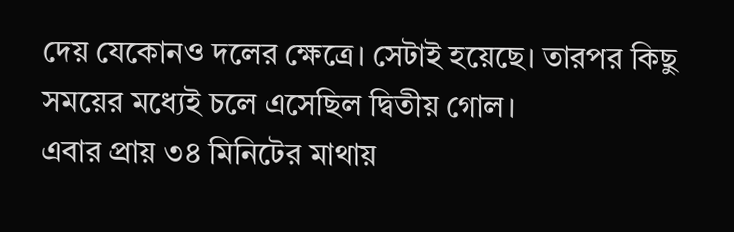দেয় যেকোনও দলের ক্ষেত্রে। সেটাই হয়েছে। তারপর কিছু সময়ের মধ্যেই চলে এসেছিল দ্বিতীয় গোল।
এবার প্রায় ৩৪ মিনিটের মাথায়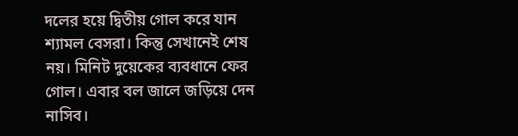দলের হয়ে দ্বিতীয় গোল করে যান শ্যামল বেসরা। কিন্তু সেখানেই শেষ নয়। মিনিট দুয়েকের ব্যবধানে ফের গোল। এবার বল জালে জড়িয়ে দেন নাসিব।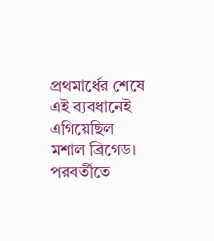প্রথমার্ধের শেষে এই ব্যবধানেই এগিয়েছিল মশাল ব্রিগেড। পরবর্তীতে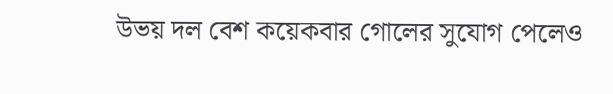উভয় দল বেশ কয়েকবার গোলের সুযোগ পেলেও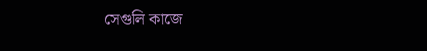সেগুলি কাজে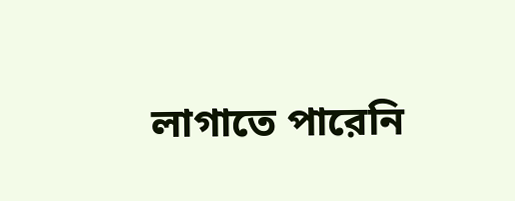লাগাতে পারেনি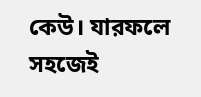কেউ। যারফলে সহজেই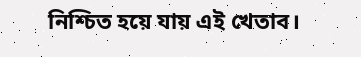নিশ্চিত হয়ে যায় এই খেতাব।